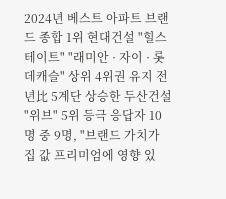2024년 베스트 아파트 브랜드 종합 1위 현대건설 "힐스테이트" "래미안 · 자이 · 롯데캐슬" 상위 4위권 유지 전년比 5계단 상승한 두산건설 "위브" 5위 등극 응답자 10명 중 9명, "브랜드 가치가 집 값 프리미엄에 영향 있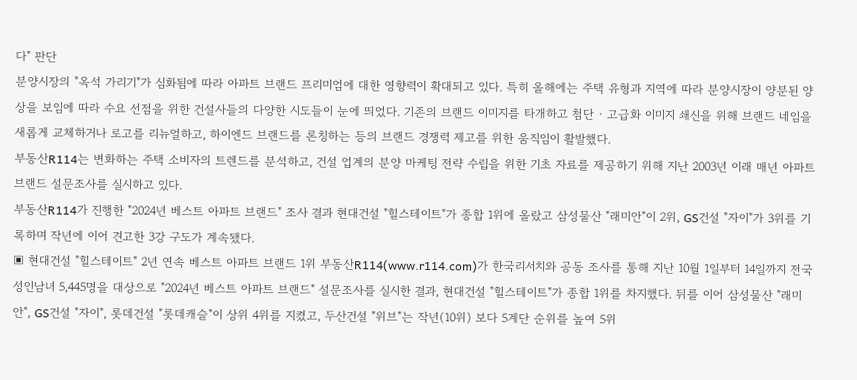다" 판단
분양시장의 "옥석 가리기"가 심화됨에 따라 아파트 브랜드 프리미엄에 대한 영향력이 확대되고 있다. 특히 올해에는 주택 유형과 지역에 따라 분양시장이 양분된 양상을 보임에 따라 수요 선점을 위한 건설사들의 다양한 시도들이 눈에 띄었다. 기존의 브랜드 이미지를 타개하고 첨단 · 고급화 이미지 쇄신을 위해 브랜드 네임을 새롭게 교체하거나 로고를 리뉴얼하고, 하이엔드 브랜드를 론칭하는 등의 브랜드 경쟁력 제고를 위한 움직임이 활발했다.
부동산R114는 변화하는 주택 소비자의 트렌드를 분석하고, 건설 업계의 분양 마케팅 전략 수립을 위한 기초 자료를 제공하기 위해 지난 2003년 이래 매년 아파트 브랜드 설문조사를 실시하고 있다.
부동산R114가 진행한 "2024년 베스트 아파트 브랜드" 조사 결과 현대건설 "힐스테이트"가 종합 1위에 올랐고 삼성물산 "래미안"이 2위, GS건설 "자이"가 3위를 기록하며 작년에 이어 견고한 3강 구도가 계속됐다.
▣ 현대건설 "힐스테이트" 2년 연속 베스트 아파트 브랜드 1위 부동산R114(www.r114.com)가 한국리서치와 공동 조사를 통해 지난 10월 1일부터 14일까지 전국 성인남녀 5,445명을 대상으로 "2024년 베스트 아파트 브랜드" 설문조사를 실시한 결과, 현대건설 "힐스테이트"가 종합 1위를 차지했다. 뒤를 이어 삼성물산 "래미안", GS건설 "자이", 롯데건설 "롯데캐슬"이 상위 4위를 지켰고, 두산건설 "위브"는 작년(10위) 보다 5계단 순위를 높여 5위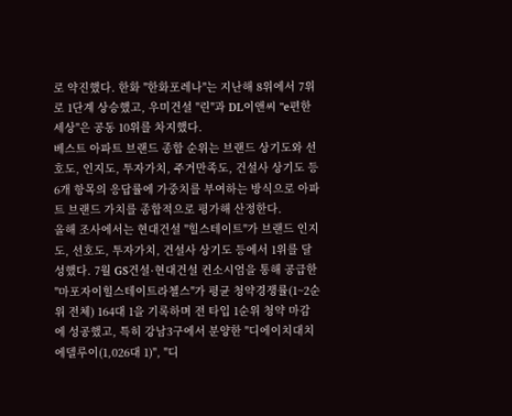로 약진했다. 한화 "한화포레나"는 지난해 8위에서 7위로 1단계 상승했고, 우미건설 "린"과 DL이앤씨 "e편한세상"은 공동 10위를 차지했다.
베스트 아파트 브랜드 종합 순위는 브랜드 상기도와 선호도, 인지도, 투자가치, 주거만족도, 건설사 상기도 등 6개 항목의 응답률에 가중치를 부여하는 방식으로 아파트 브랜드 가치를 종합적으로 평가해 산정한다.
올해 조사에서는 현대건설 "힐스테이트"가 브랜드 인지도, 선호도, 투자가치, 건설사 상기도 등에서 1위를 달성했다. 7월 GS건설·현대건설 컨소시엄을 통해 공급한 "마포자이힐스테이트라첼스"가 평균 청약경쟁률(1~2순위 전체) 164대 1을 기록하며 전 타입 1순위 청약 마감에 성공했고, 특히 강남3구에서 분양한 "디에이치대치에델루이(1,026대 1)", "디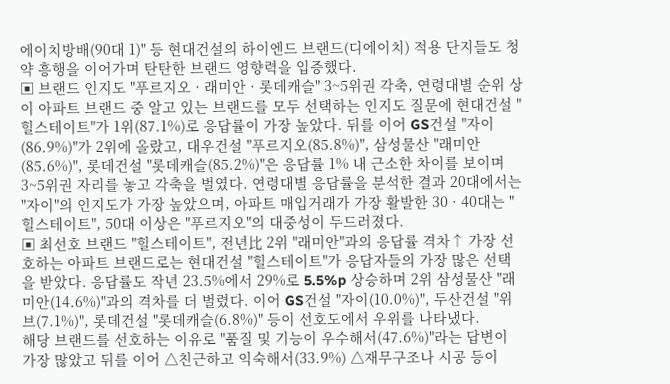에이치방배(90대 1)" 등 현대건설의 하이엔드 브랜드(디에이치) 적용 단지들도 청약 흥행을 이어가며 탄탄한 브랜드 영향력을 입증했다.
▣ 브랜드 인지도 "푸르지오 · 래미안 · 롯데캐슬" 3~5위권 각축, 연령대별 순위 상이 아파트 브랜드 중 알고 있는 브랜드를 모두 선택하는 인지도 질문에 현대건설 "힐스테이트"가 1위(87.1%)로 응답률이 가장 높았다. 뒤를 이어 GS건설 "자이(86.9%)"가 2위에 올랐고, 대우건설 "푸르지오(85.8%)", 삼성물산 "래미안(85.6%)", 롯데건설 "롯데캐슬(85.2%)"은 응답률 1% 내 근소한 차이를 보이며 3~5위권 자리를 놓고 각축을 벌였다. 연령대별 응답률을 분석한 결과 20대에서는 "자이"의 인지도가 가장 높았으며, 아파트 매입거래가 가장 활발한 30 · 40대는 "힐스테이트", 50대 이상은 "푸르지오"의 대중성이 두드러졌다.
▣ 최선호 브랜드 "힐스테이트", 전년比 2위 "래미안"과의 응답률 격차↑ 가장 선호하는 아파트 브랜드로는 현대건설 "힐스테이트"가 응답자들의 가장 많은 선택을 받았다. 응답률도 작년 23.5%에서 29%로 5.5%p 상승하며 2위 삼성물산 "래미안(14.6%)"과의 격차를 더 벌렸다. 이어 GS건설 "자이(10.0%)", 두산건설 "위브(7.1%)", 롯데건설 "롯데캐슬(6.8%)" 등이 선호도에서 우위를 나타냈다.
해당 브랜드를 선호하는 이유로 "품질 및 기능이 우수해서(47.6%)"라는 답변이 가장 많았고 뒤를 이어 △친근하고 익숙해서(33.9%) △재무구조나 시공 등이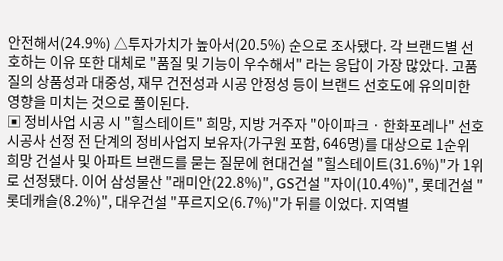안전해서(24.9%) △투자가치가 높아서(20.5%) 순으로 조사됐다. 각 브랜드별 선호하는 이유 또한 대체로 "품질 및 기능이 우수해서" 라는 응답이 가장 많았다. 고품질의 상품성과 대중성, 재무 건전성과 시공 안정성 등이 브랜드 선호도에 유의미한 영향을 미치는 것으로 풀이된다.
▣ 정비사업 시공 시 "힐스테이트" 희망, 지방 거주자 "아이파크 · 한화포레나" 선호 시공사 선정 전 단계의 정비사업지 보유자(가구원 포함, 646명)를 대상으로 1순위 희망 건설사 및 아파트 브랜드를 묻는 질문에 현대건설 "힐스테이트(31.6%)"가 1위로 선정됐다. 이어 삼성물산 "래미안(22.8%)", GS건설 "자이(10.4%)", 롯데건설 "롯데캐슬(8.2%)", 대우건설 "푸르지오(6.7%)"가 뒤를 이었다. 지역별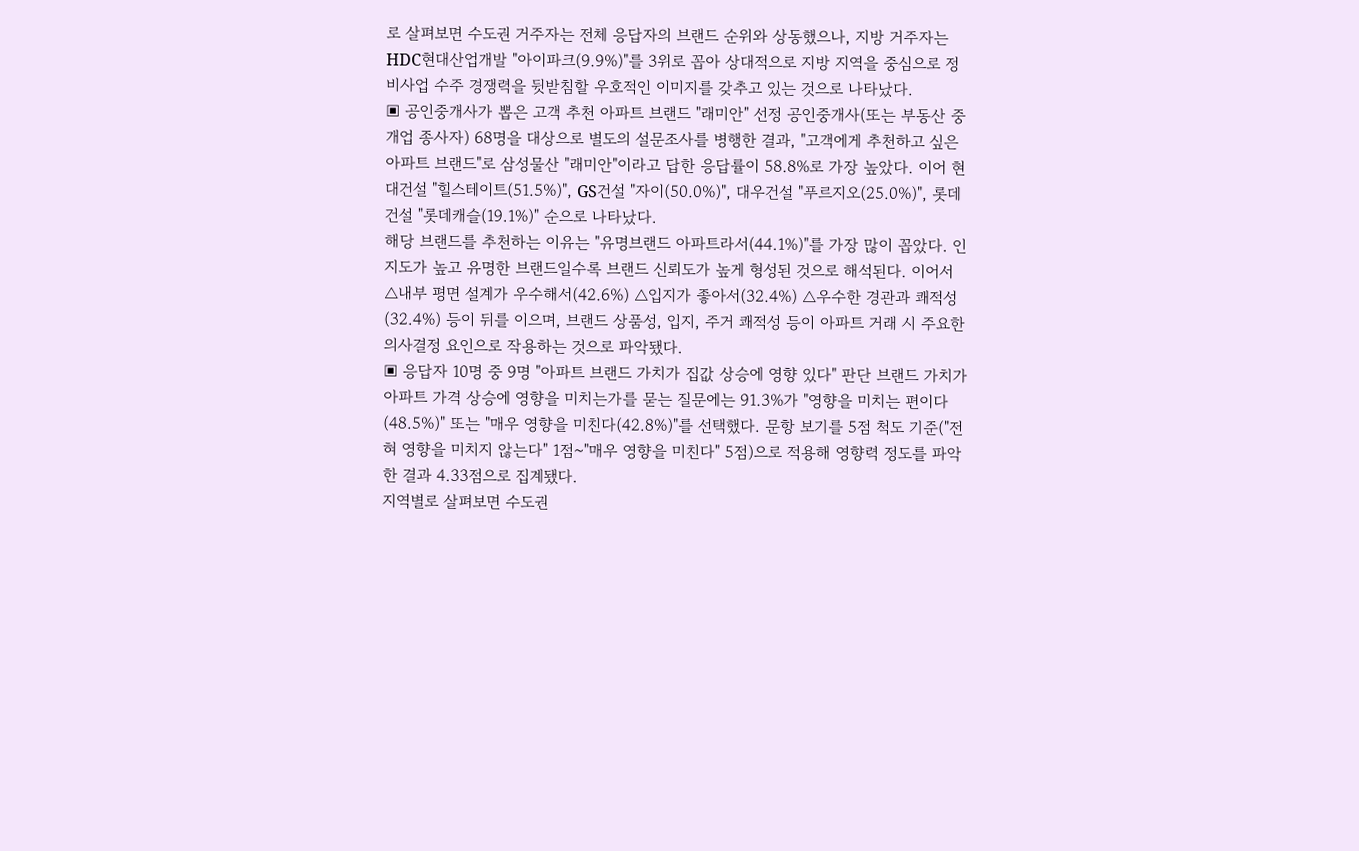로 살펴보면 수도권 거주자는 전체 응답자의 브랜드 순위와 상동했으나, 지방 거주자는 HDC현대산업개발 "아이파크(9.9%)"를 3위로 꼽아 상대적으로 지방 지역을 중심으로 정비사업 수주 경쟁력을 뒷받침할 우호적인 이미지를 갖추고 있는 것으로 나타났다.
▣ 공인중개사가 뽑은 고객 추천 아파트 브랜드 "래미안" 선정 공인중개사(또는 부동산 중개업 종사자) 68명을 대상으로 별도의 설문조사를 병행한 결과, "고객에게 추천하고 싶은 아파트 브랜드"로 삼성물산 "래미안"이라고 답한 응답률이 58.8%로 가장 높았다. 이어 현대건설 "힐스테이트(51.5%)", GS건설 "자이(50.0%)", 대우건설 "푸르지오(25.0%)", 롯데건설 "롯데캐슬(19.1%)" 순으로 나타났다.
해당 브랜드를 추천하는 이유는 "유명브랜드 아파트라서(44.1%)"를 가장 많이 꼽았다. 인지도가 높고 유명한 브랜드일수록 브랜드 신뢰도가 높게 형성된 것으로 해석된다. 이어서 △내부 평면 설계가 우수해서(42.6%) △입지가 좋아서(32.4%) △우수한 경관과 쾌적성(32.4%) 등이 뒤를 이으며, 브랜드 상품성, 입지, 주거 쾌적성 등이 아파트 거래 시 주요한 의사결정 요인으로 작용하는 것으로 파악됐다.
▣ 응답자 10명 중 9명 "아파트 브랜드 가치가 집값 상승에 영향 있다" 판단 브랜드 가치가 아파트 가격 상승에 영향을 미치는가를 묻는 질문에는 91.3%가 "영향을 미치는 편이다(48.5%)" 또는 "매우 영향을 미친다(42.8%)"를 선택했다. 문항 보기를 5점 척도 기준("전혀 영향을 미치지 않는다" 1점~"매우 영향을 미친다" 5점)으로 적용해 영향력 정도를 파악한 결과 4.33점으로 집계됐다.
지역별로 살펴보면 수도권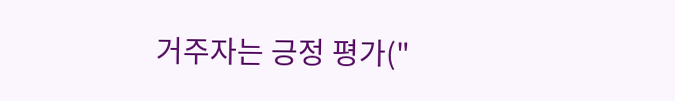거주자는 긍정 평가("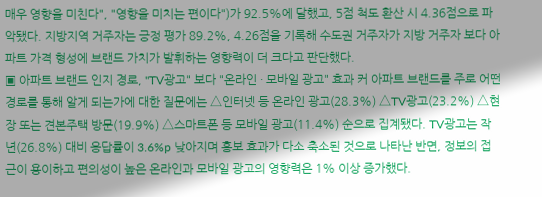매우 영향을 미친다", "영향을 미치는 편이다")가 92.5%에 달했고, 5점 척도 환산 시 4.36점으로 파악됐다. 지방지역 거주자는 긍정 평가 89.2%, 4.26점을 기록해 수도권 거주자가 지방 거주자 보다 아파트 가격 형성에 브랜드 가치가 발휘하는 영향력이 더 크다고 판단했다.
▣ 아파트 브랜드 인지 경로, "TV광고" 보다 "온라인 · 모바일 광고" 효과 커 아파트 브랜드를 주로 어떤 경로를 통해 알게 되는가에 대한 질문에는 △인터넷 등 온라인 광고(28.3%) △TV광고(23.2%) △현장 또는 견본주택 방문(19.9%) △스마트폰 등 모바일 광고(11.4%) 순으로 집계됐다. TV광고는 작년(26.8%) 대비 응답률이 3.6%p 낮아지며 홍보 효과가 다소 축소된 것으로 나타난 반면, 정보의 접근이 용이하고 편의성이 높은 온라인과 모바일 광고의 영향력은 1% 이상 증가했다.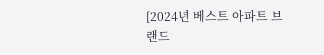[2024년 베스트 아파트 브랜드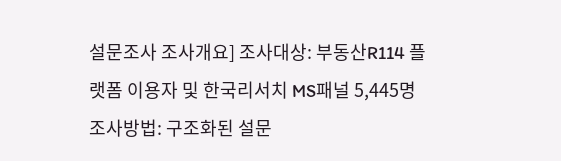설문조사 조사개요] 조사대상: 부동산R114 플랫폼 이용자 및 한국리서치 MS패널 5,445명 조사방법: 구조화된 설문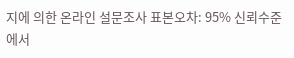지에 의한 온라인 설문조사 표본오차: 95% 신뢰수준에서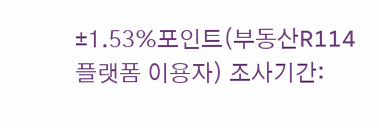±1.53%포인트(부동산R114 플랫폼 이용자) 조사기간: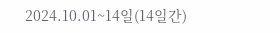2024.10.01~14일(14일간)